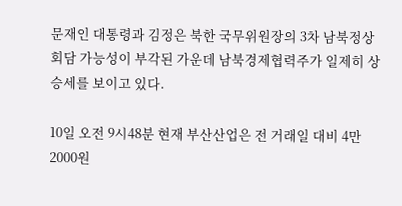문재인 대통령과 김정은 북한 국무위원장의 3차 남북정상회담 가능성이 부각된 가운데 남북경제협력주가 일제히 상승세를 보이고 있다.

10일 오전 9시48분 현재 부산산업은 전 거래일 대비 4만2000원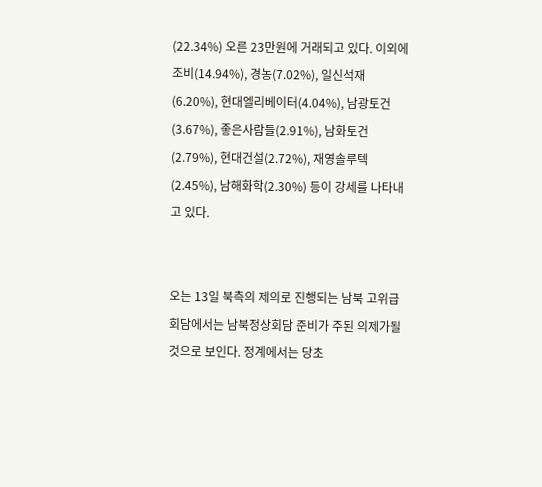(22.34%) 오른 23만원에 거래되고 있다. 이외에 조비(14.94%), 경농(7.02%), 일신석재(6.20%), 현대엘리베이터(4.04%), 남광토건(3.67%), 좋은사람들(2.91%), 남화토건(2.79%), 현대건설(2.72%), 재영솔루텍(2.45%), 남해화학(2.30%) 등이 강세를 나타내고 있다.


오는 13일 북측의 제의로 진행되는 남북 고위급회담에서는 남북정상회담 준비가 주된 의제가될 것으로 보인다. 정계에서는 당초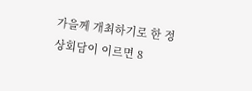가을께 개최하기로 한 정상회담이 이르면 8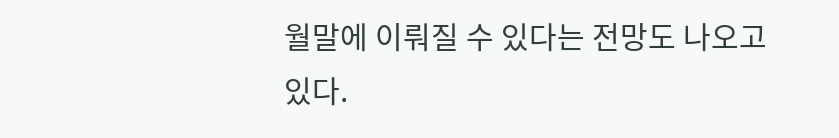월말에 이뤄질 수 있다는 전망도 나오고 있다.